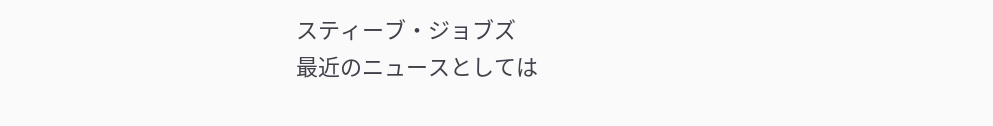スティーブ・ジョブズ
最近のニュースとしては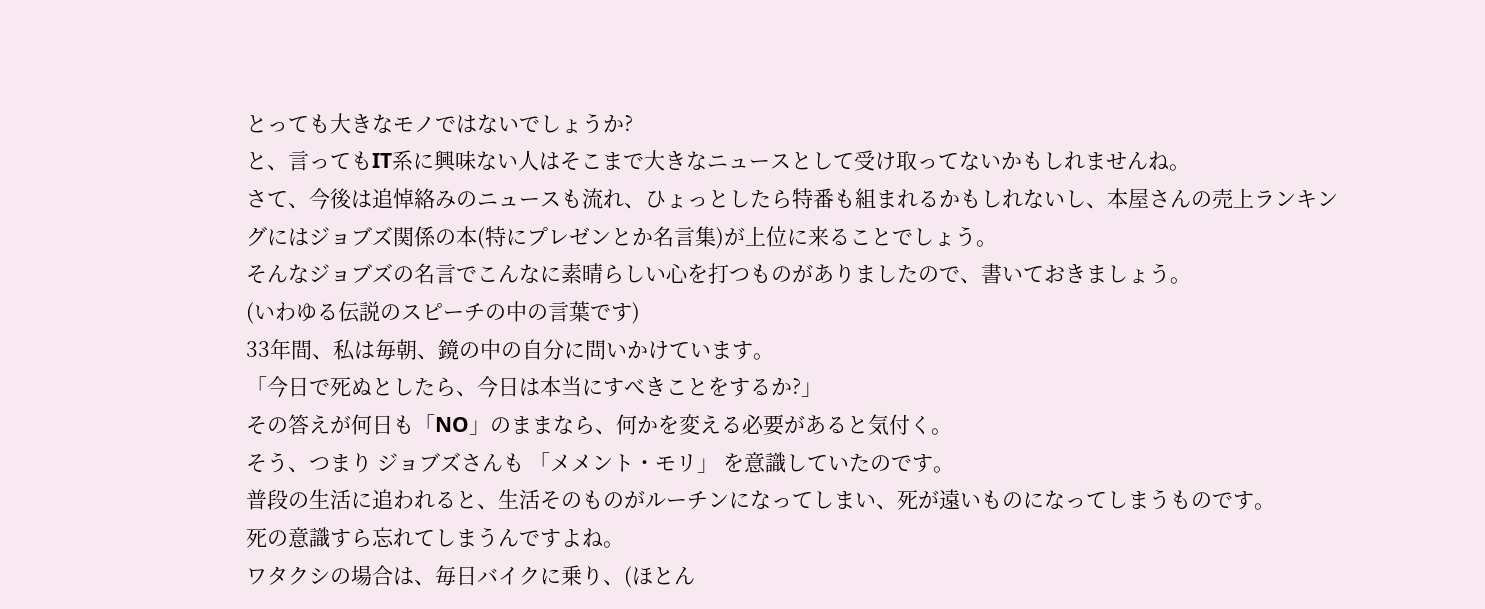とっても大きなモノではないでしょうか?
と、言ってもIT系に興味ない人はそこまで大きなニュースとして受け取ってないかもしれませんね。
さて、今後は追悼絡みのニュースも流れ、ひょっとしたら特番も組まれるかもしれないし、本屋さんの売上ランキングにはジョブズ関係の本(特にプレゼンとか名言集)が上位に来ることでしょう。
そんなジョブズの名言でこんなに素晴らしい心を打つものがありましたので、書いておきましょう。
(いわゆる伝説のスピーチの中の言葉です)
33年間、私は毎朝、鏡の中の自分に問いかけています。
「今日で死ぬとしたら、今日は本当にすべきことをするか?」
その答えが何日も「NO」のままなら、何かを変える必要があると気付く。
そう、つまり ジョブズさんも 「メメント・モリ」 を意識していたのです。
普段の生活に追われると、生活そのものがルーチンになってしまい、死が遠いものになってしまうものです。
死の意識すら忘れてしまうんですよね。
ワタクシの場合は、毎日バイクに乗り、(ほとん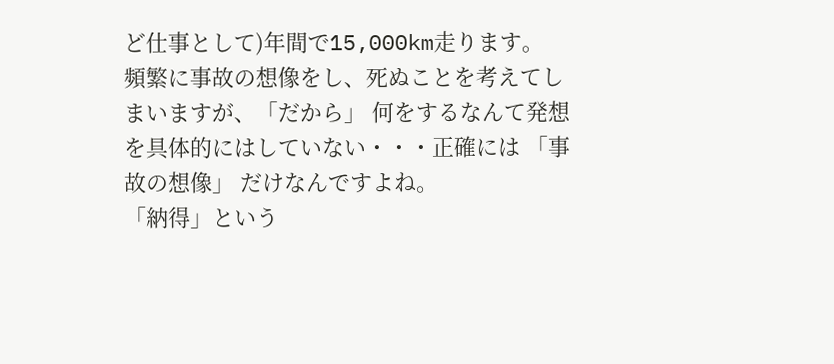ど仕事として)年間で15,000km走ります。
頻繁に事故の想像をし、死ぬことを考えてしまいますが、「だから」 何をするなんて発想を具体的にはしていない・・・正確には 「事故の想像」 だけなんですよね。
「納得」という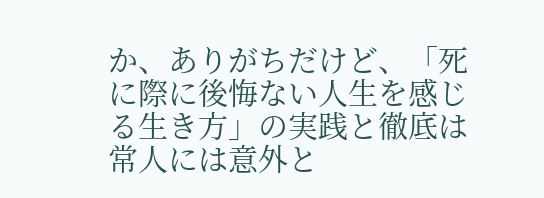か、ありがちだけど、「死に際に後悔ない人生を感じる生き方」の実践と徹底は常人には意外と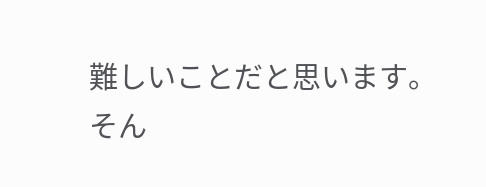難しいことだと思います。
そん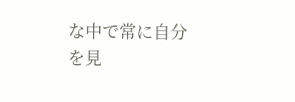な中で常に自分を見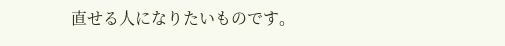直せる人になりたいものです。